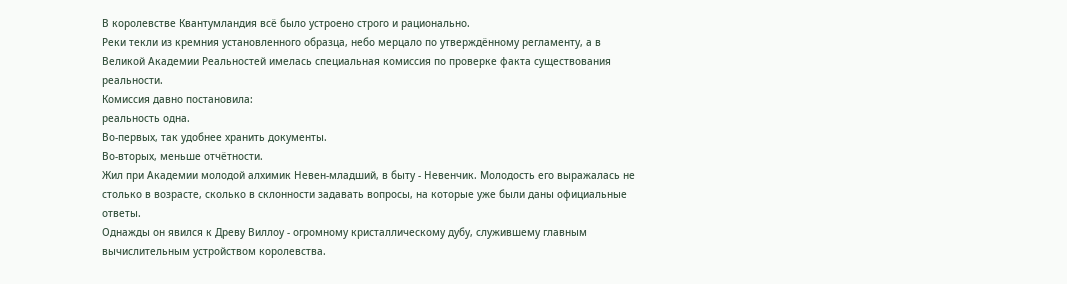В королевстве Квантумландия всё было устроено строго и рационально.
Реки текли из кремния установленного образца, небо мерцало по утверждённому регламенту, а в Великой Академии Реальностей имелась специальная комиссия по проверке факта существования реальности.
Комиссия давно постановила:
реальность одна.
Во-первых, так удобнее хранить документы.
Во-вторых, меньше отчётности.
Жил при Академии молодой алхимик Невен-младший, в быту - Невенчик. Молодость его выражалась не столько в возрасте, сколько в склонности задавать вопросы, на которые уже были даны официальные ответы.
Однажды он явился к Древу Виллоу - огромному кристаллическому дубу, служившему главным вычислительным устройством королевства.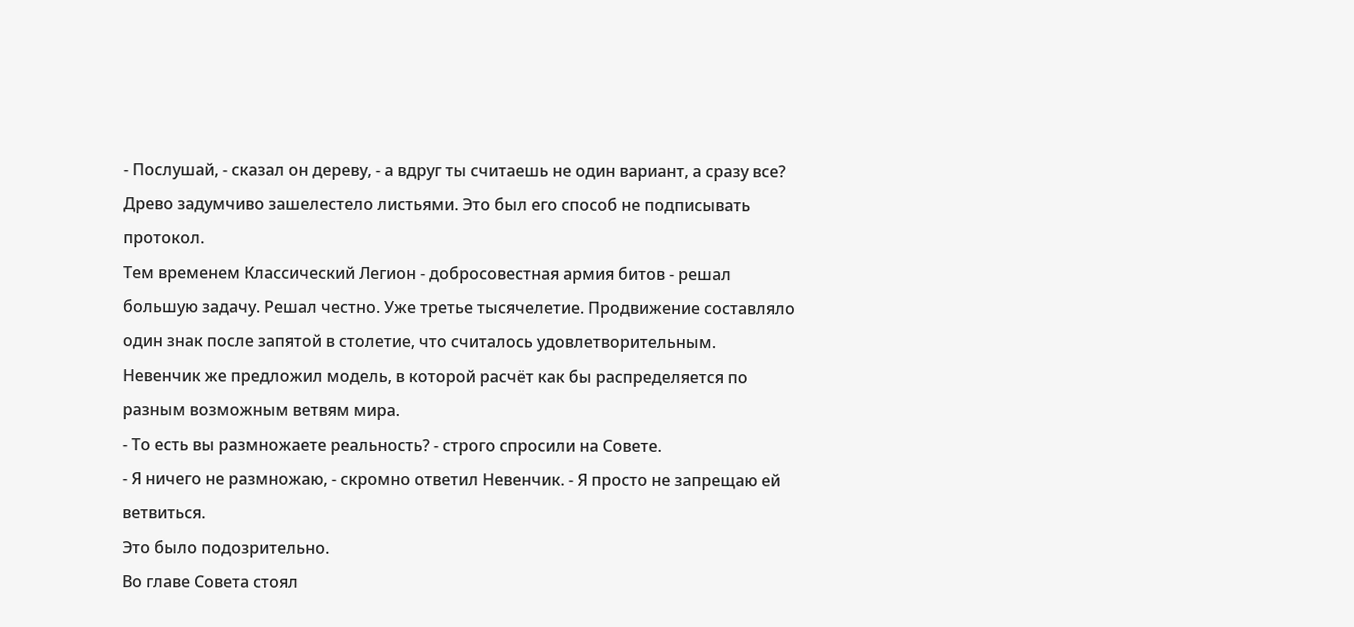- Послушай, - сказал он дереву, - а вдруг ты считаешь не один вариант, а сразу все?
Древо задумчиво зашелестело листьями. Это был его способ не подписывать протокол.
Тем временем Классический Легион - добросовестная армия битов - решал большую задачу. Решал честно. Уже третье тысячелетие. Продвижение составляло один знак после запятой в столетие, что считалось удовлетворительным.
Невенчик же предложил модель, в которой расчёт как бы распределяется по разным возможным ветвям мира.
- То есть вы размножаете реальность? - строго спросили на Совете.
- Я ничего не размножаю, - скромно ответил Невенчик. - Я просто не запрещаю ей ветвиться.
Это было подозрительно.
Во главе Совета стоял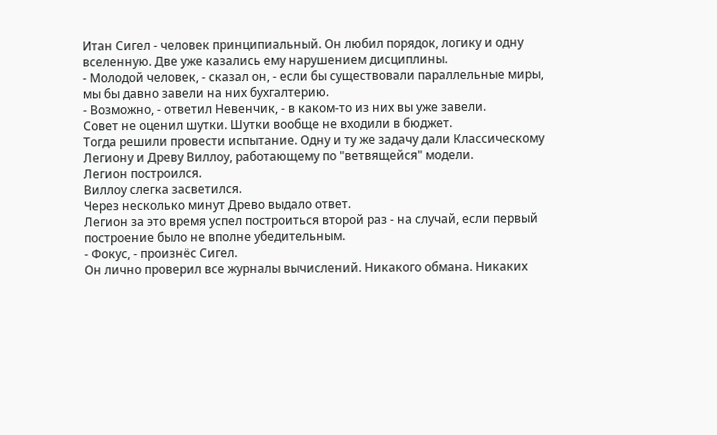Итан Сигел - человек принципиальный. Он любил порядок, логику и одну вселенную. Две уже казались ему нарушением дисциплины.
- Молодой человек, - сказал он, - если бы существовали параллельные миры, мы бы давно завели на них бухгалтерию.
- Возможно, - ответил Невенчик, - в каком-то из них вы уже завели.
Совет не оценил шутки. Шутки вообще не входили в бюджет.
Тогда решили провести испытание. Одну и ту же задачу дали Классическому Легиону и Древу Виллоу, работающему по "ветвящейся" модели.
Легион построился.
Виллоу слегка засветился.
Через несколько минут Древо выдало ответ.
Легион за это время успел построиться второй раз - на случай, если первый построение было не вполне убедительным.
- Фокус, - произнёс Сигел.
Он лично проверил все журналы вычислений. Никакого обмана. Никаких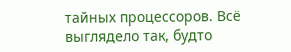тайных процессоров. Всё выглядело так, будто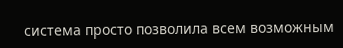система просто позволила всем возможным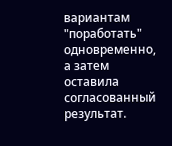вариантам "поработать" одновременно, а затем оставила согласованный результат.